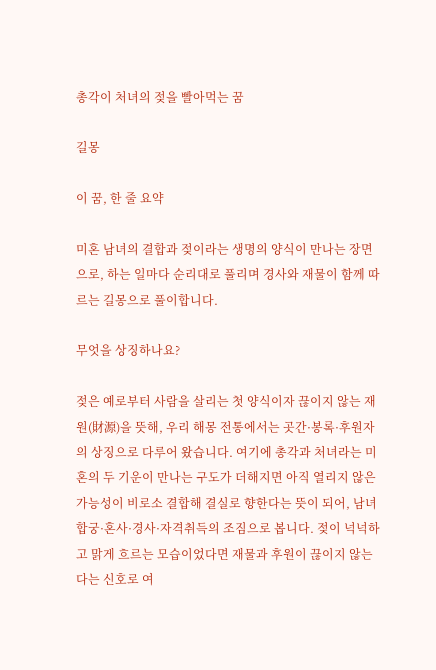총각이 처녀의 젖을 빨아먹는 꿈

길몽

이 꿈, 한 줄 요약

미혼 남녀의 결합과 젖이라는 생명의 양식이 만나는 장면으로, 하는 일마다 순리대로 풀리며 경사와 재물이 함께 따르는 길몽으로 풀이합니다.

무엇을 상징하나요?

젖은 예로부터 사람을 살리는 첫 양식이자 끊이지 않는 재원(財源)을 뜻해, 우리 해몽 전통에서는 곳간·봉록·후원자의 상징으로 다루어 왔습니다. 여기에 총각과 처녀라는 미혼의 두 기운이 만나는 구도가 더해지면 아직 열리지 않은 가능성이 비로소 결합해 결실로 향한다는 뜻이 되어, 남녀 합궁·혼사·경사·자격취득의 조짐으로 봅니다. 젖이 넉넉하고 맑게 흐르는 모습이었다면 재물과 후원이 끊이지 않는다는 신호로 여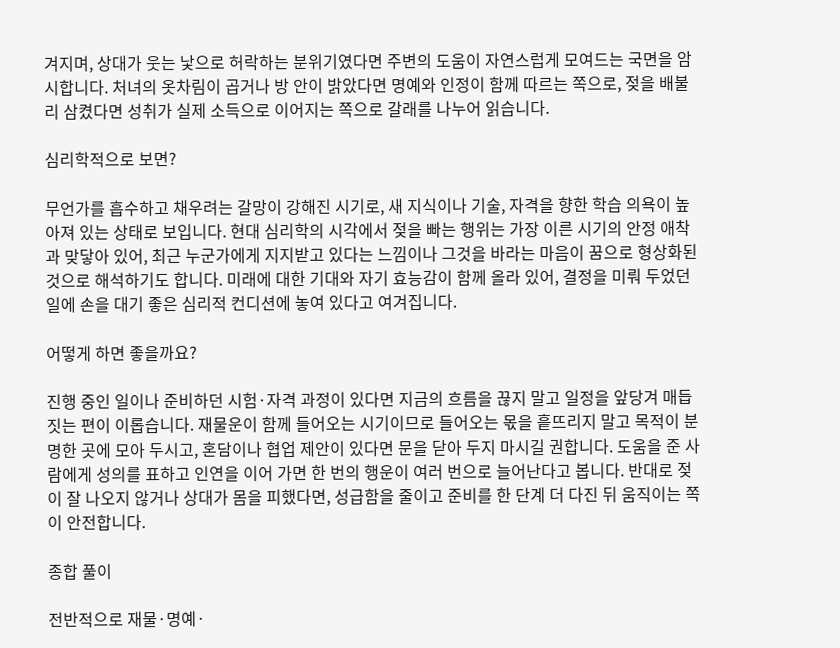겨지며, 상대가 웃는 낯으로 허락하는 분위기였다면 주변의 도움이 자연스럽게 모여드는 국면을 암시합니다. 처녀의 옷차림이 곱거나 방 안이 밝았다면 명예와 인정이 함께 따르는 쪽으로, 젖을 배불리 삼켰다면 성취가 실제 소득으로 이어지는 쪽으로 갈래를 나누어 읽습니다.

심리학적으로 보면?

무언가를 흡수하고 채우려는 갈망이 강해진 시기로, 새 지식이나 기술, 자격을 향한 학습 의욕이 높아져 있는 상태로 보입니다. 현대 심리학의 시각에서 젖을 빠는 행위는 가장 이른 시기의 안정 애착과 맞닿아 있어, 최근 누군가에게 지지받고 있다는 느낌이나 그것을 바라는 마음이 꿈으로 형상화된 것으로 해석하기도 합니다. 미래에 대한 기대와 자기 효능감이 함께 올라 있어, 결정을 미뤄 두었던 일에 손을 대기 좋은 심리적 컨디션에 놓여 있다고 여겨집니다.

어떻게 하면 좋을까요?

진행 중인 일이나 준비하던 시험·자격 과정이 있다면 지금의 흐름을 끊지 말고 일정을 앞당겨 매듭짓는 편이 이롭습니다. 재물운이 함께 들어오는 시기이므로 들어오는 몫을 흩뜨리지 말고 목적이 분명한 곳에 모아 두시고, 혼담이나 협업 제안이 있다면 문을 닫아 두지 마시길 권합니다. 도움을 준 사람에게 성의를 표하고 인연을 이어 가면 한 번의 행운이 여러 번으로 늘어난다고 봅니다. 반대로 젖이 잘 나오지 않거나 상대가 몸을 피했다면, 성급함을 줄이고 준비를 한 단계 더 다진 뒤 움직이는 쪽이 안전합니다.

종합 풀이

전반적으로 재물·명예·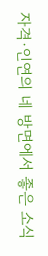자격·인연의 네 방면에서 좋은 소식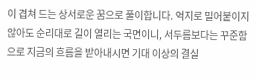이 겹쳐 드는 상서로운 꿈으로 풀이합니다. 억지로 밀어붙이지 않아도 순리대로 길이 열리는 국면이니, 서두름보다는 꾸준함으로 지금의 흐름을 받아내시면 기대 이상의 결실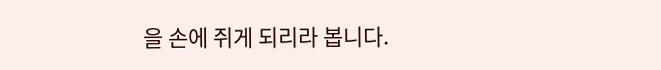을 손에 쥐게 되리라 봅니다.